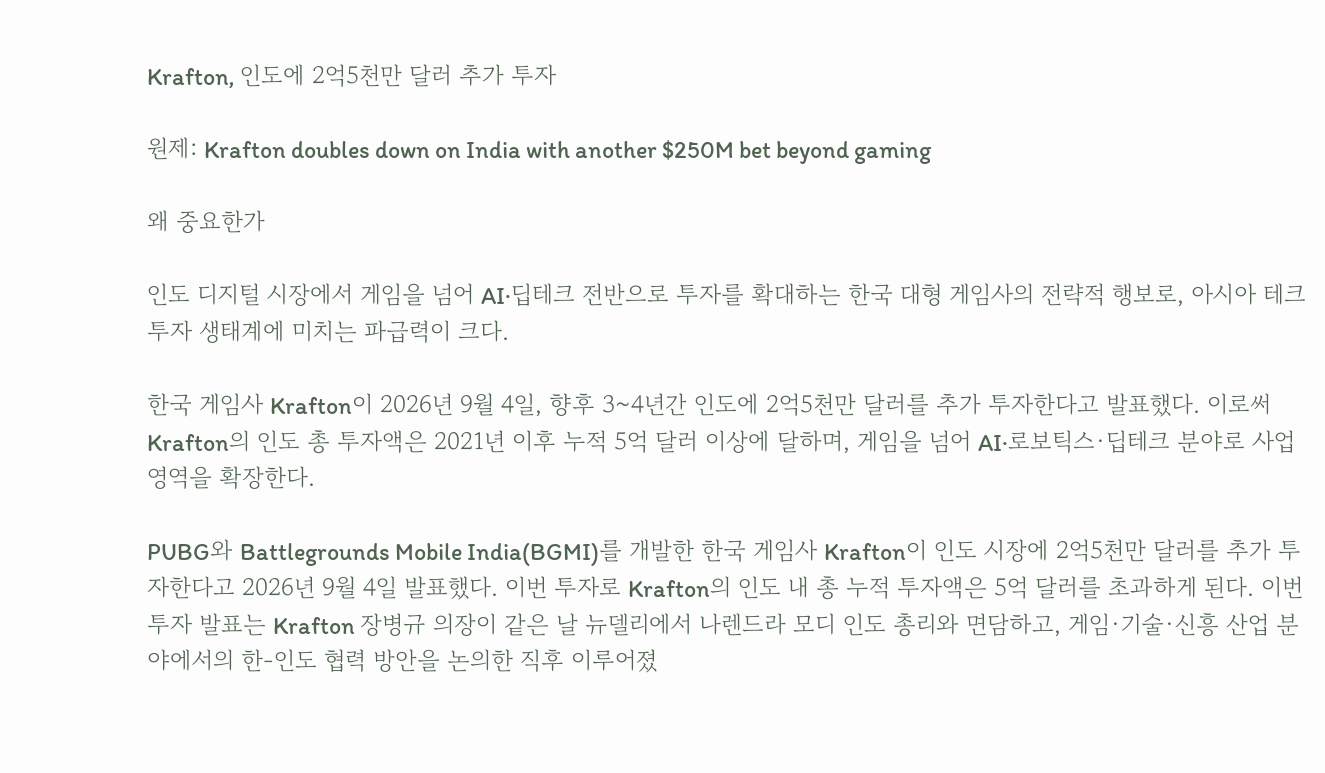Krafton, 인도에 2억5천만 달러 추가 투자

원제: Krafton doubles down on India with another $250M bet beyond gaming

왜 중요한가

인도 디지털 시장에서 게임을 넘어 AI·딥테크 전반으로 투자를 확대하는 한국 대형 게임사의 전략적 행보로, 아시아 테크 투자 생태계에 미치는 파급력이 크다.

한국 게임사 Krafton이 2026년 9월 4일, 향후 3~4년간 인도에 2억5천만 달러를 추가 투자한다고 발표했다. 이로써 Krafton의 인도 총 투자액은 2021년 이후 누적 5억 달러 이상에 달하며, 게임을 넘어 AI·로보틱스·딥테크 분야로 사업 영역을 확장한다.

PUBG와 Battlegrounds Mobile India(BGMI)를 개발한 한국 게임사 Krafton이 인도 시장에 2억5천만 달러를 추가 투자한다고 2026년 9월 4일 발표했다. 이번 투자로 Krafton의 인도 내 총 누적 투자액은 5억 달러를 초과하게 된다. 이번 투자 발표는 Krafton 장병규 의장이 같은 날 뉴델리에서 나렌드라 모디 인도 총리와 면담하고, 게임·기술·신흥 산업 분야에서의 한-인도 협력 방안을 논의한 직후 이루어졌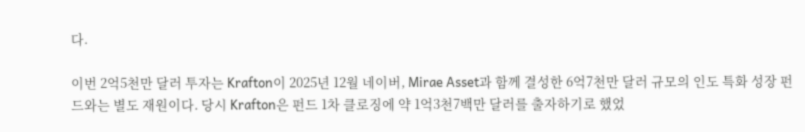다.

이번 2억5천만 달러 투자는 Krafton이 2025년 12월 네이버, Mirae Asset과 함께 결성한 6억7천만 달러 규모의 인도 특화 성장 펀드와는 별도 재원이다. 당시 Krafton은 펀드 1차 클로징에 약 1억3천7백만 달러를 출자하기로 했었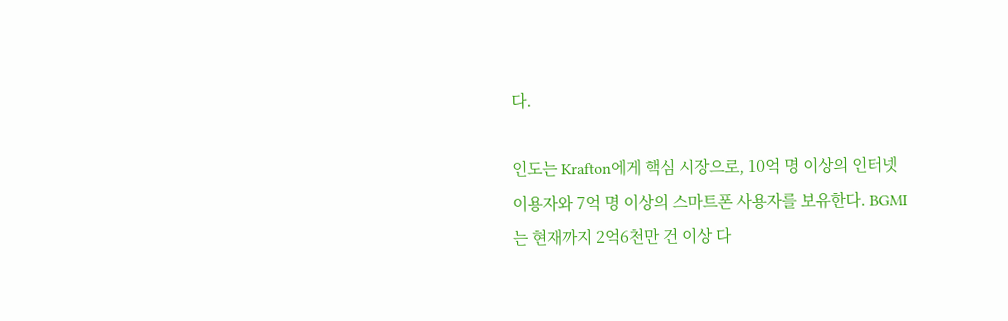다.

인도는 Krafton에게 핵심 시장으로, 10억 명 이상의 인터넷 이용자와 7억 명 이상의 스마트폰 사용자를 보유한다. BGMI는 현재까지 2억6천만 건 이상 다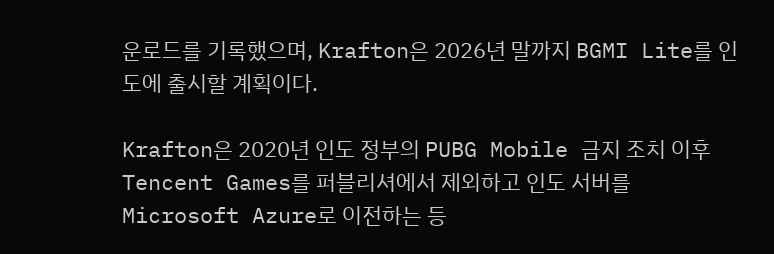운로드를 기록했으며, Krafton은 2026년 말까지 BGMI Lite를 인도에 출시할 계획이다.

Krafton은 2020년 인도 정부의 PUBG Mobile 금지 조치 이후 Tencent Games를 퍼블리셔에서 제외하고 인도 서버를 Microsoft Azure로 이전하는 등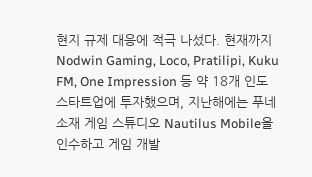현지 규제 대응에 적극 나섰다. 현재까지 Nodwin Gaming, Loco, Pratilipi, Kuku FM, One Impression 등 약 18개 인도 스타트업에 투자했으며, 지난해에는 푸네 소재 게임 스튜디오 Nautilus Mobile을 인수하고 게임 개발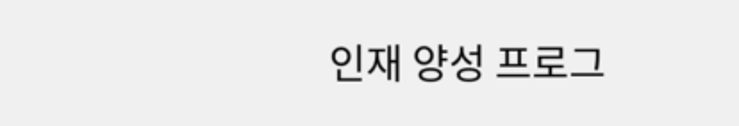인재 양성 프로그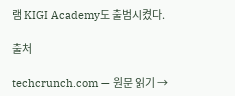램 KIGI Academy도 출범시켰다.

출처

techcrunch.com — 원문 읽기 →